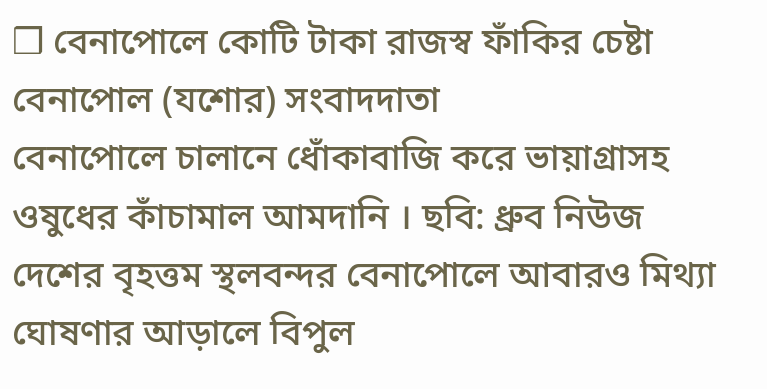❒ বেনাপোলে কোটি টাকা রাজস্ব ফাঁকির চেষ্টা
বেনাপোল (যশোর) সংবাদদাতা
বেনাপোলে চালানে ধোঁকাবাজি করে ভায়াগ্রাসহ ওষুধের কাঁচামাল আমদানি । ছবি: ধ্রুব নিউজ
দেশের বৃহত্তম স্থলবন্দর বেনাপোলে আবারও মিথ্যা ঘোষণার আড়ালে বিপুল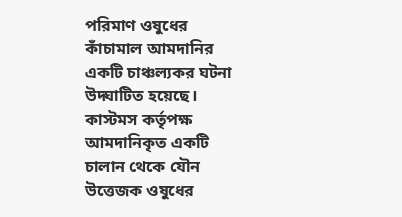পরিমাণ ওষুধের কাঁচামাল আমদানির একটি চাঞ্চল্যকর ঘটনা উদ্ঘাটিত হয়েছে। কাস্টমস কর্তৃপক্ষ আমদানিকৃত একটি চালান থেকে যৌন উত্তেজক ওষুধের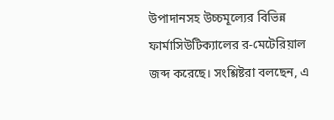উপাদানসহ উচ্চমূল্যের বিভিন্ন ফার্মাসিউটিক্যালের র-মেটেরিয়াল জব্দ করেছে। সংশ্লিষ্টরা বলছেন, এ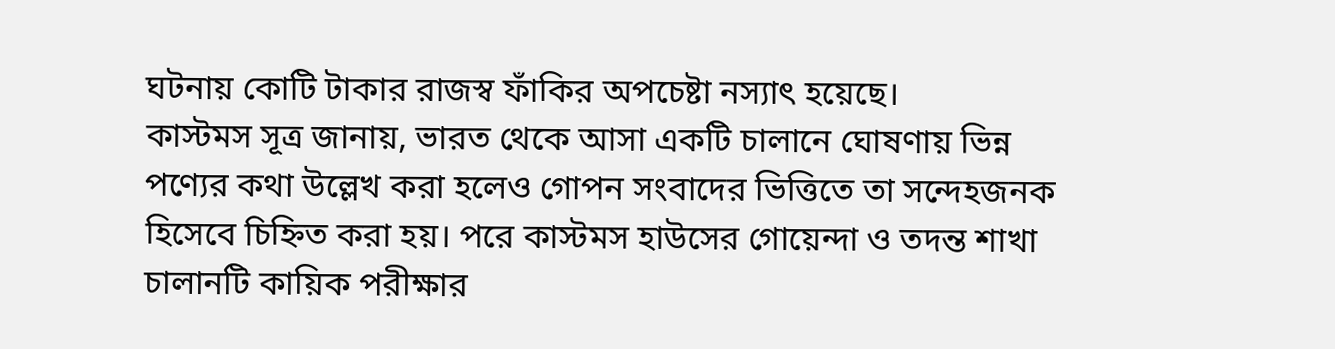ঘটনায় কোটি টাকার রাজস্ব ফাঁকির অপচেষ্টা নস্যাৎ হয়েছে।
কাস্টমস সূত্র জানায়, ভারত থেকে আসা একটি চালানে ঘোষণায় ভিন্ন পণ্যের কথা উল্লেখ করা হলেও গোপন সংবাদের ভিত্তিতে তা সন্দেহজনক হিসেবে চিহ্নিত করা হয়। পরে কাস্টমস হাউসের গোয়েন্দা ও তদন্ত শাখা চালানটি কায়িক পরীক্ষার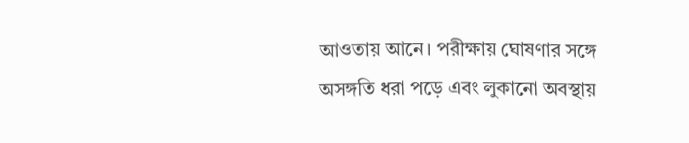আওতায় আনে। পরীক্ষায় ঘোষণার সঙ্গে অসঙ্গতি ধরা পড়ে এবং লুকানো অবস্থায়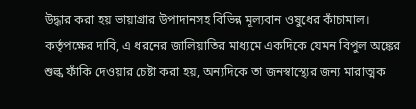উদ্ধার করা হয় ভায়াগ্রার উপাদানসহ বিভিন্ন মূল্যবান ওষুধের কাঁচামাল।
কর্তৃপক্ষের দাবি, এ ধরনের জালিয়াতির মাধ্যমে একদিকে যেমন বিপুল অঙ্কের শুল্ক ফাঁকি দেওয়ার চেষ্টা করা হয়, অন্যদিকে তা জনস্বাস্থ্যের জন্য মারাত্মক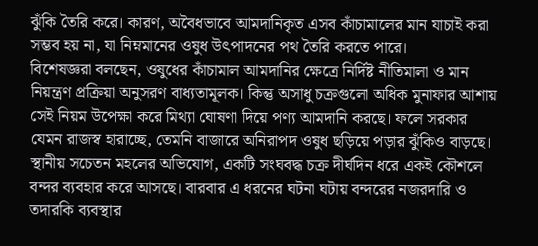ঝুঁকি তৈরি করে। কারণ, অবৈধভাবে আমদানিকৃত এসব কাঁচামালের মান যাচাই করা সম্ভব হয় না, যা নিম্নমানের ওষুধ উৎপাদনের পথ তৈরি করতে পারে।
বিশেষজ্ঞরা বলছেন, ওষুধের কাঁচামাল আমদানির ক্ষেত্রে নির্দিষ্ট নীতিমালা ও মান নিয়ন্ত্রণ প্রক্রিয়া অনুসরণ বাধ্যতামূলক। কিন্তু অসাধু চক্রগুলো অধিক মুনাফার আশায় সেই নিয়ম উপেক্ষা করে মিথ্যা ঘোষণা দিয়ে পণ্য আমদানি করছে। ফলে সরকার যেমন রাজস্ব হারাচ্ছে, তেমনি বাজারে অনিরাপদ ওষুধ ছড়িয়ে পড়ার ঝুঁকিও বাড়ছে।
স্থানীয় সচেতন মহলের অভিযোগ, একটি সংঘবদ্ধ চক্র দীর্ঘদিন ধরে একই কৌশলে বন্দর ব্যবহার করে আসছে। বারবার এ ধরনের ঘটনা ঘটায় বন্দরের নজরদারি ও তদারকি ব্যবস্থার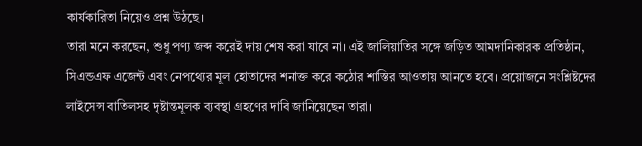কার্যকারিতা নিয়েও প্রশ্ন উঠছে।
তারা মনে করছেন, শুধু পণ্য জব্দ করেই দায় শেষ করা যাবে না। এই জালিয়াতির সঙ্গে জড়িত আমদানিকারক প্রতিষ্ঠান, সিএন্ডএফ এজেন্ট এবং নেপথ্যের মূল হোতাদের শনাক্ত করে কঠোর শাস্তির আওতায় আনতে হবে। প্রয়োজনে সংশ্লিষ্টদের লাইসেন্স বাতিলসহ দৃষ্টান্তমূলক ব্যবস্থা গ্রহণের দাবি জানিয়েছেন তারা।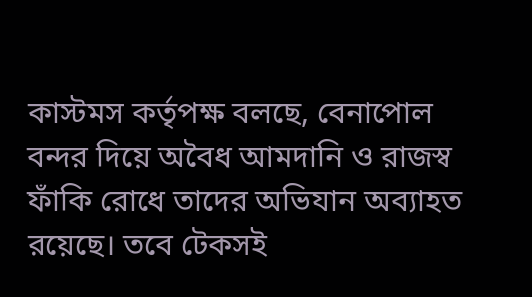কাস্টমস কর্তৃপক্ষ বলছে, বেনাপোল বন্দর দিয়ে অবৈধ আমদানি ও রাজস্ব ফাঁকি রোধে তাদের অভিযান অব্যাহত রয়েছে। তবে টেকসই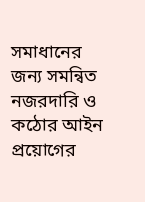সমাধানের জন্য সমন্বিত নজরদারি ও কঠোর আইন প্রয়োগের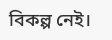বিকল্প নেই।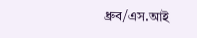ধ্রুব/এস.আই